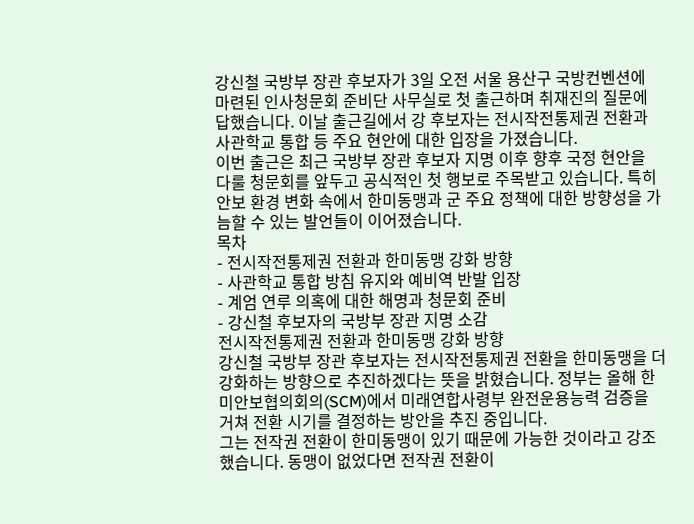강신철 국방부 장관 후보자가 3일 오전 서울 용산구 국방컨벤션에 마련된 인사청문회 준비단 사무실로 첫 출근하며 취재진의 질문에 답했습니다. 이날 출근길에서 강 후보자는 전시작전통제권 전환과 사관학교 통합 등 주요 현안에 대한 입장을 가졌습니다.
이번 출근은 최근 국방부 장관 후보자 지명 이후 향후 국정 현안을 다룰 청문회를 앞두고 공식적인 첫 행보로 주목받고 있습니다. 특히 안보 환경 변화 속에서 한미동맹과 군 주요 정책에 대한 방향성을 가늠할 수 있는 발언들이 이어졌습니다.
목차
- 전시작전통제권 전환과 한미동맹 강화 방향
- 사관학교 통합 방침 유지와 예비역 반발 입장
- 계엄 연루 의혹에 대한 해명과 청문회 준비
- 강신철 후보자의 국방부 장관 지명 소감
전시작전통제권 전환과 한미동맹 강화 방향
강신철 국방부 장관 후보자는 전시작전통제권 전환을 한미동맹을 더 강화하는 방향으로 추진하겠다는 뜻을 밝혔습니다. 정부는 올해 한미안보협의회의(SCM)에서 미래연합사령부 완전운용능력 검증을 거쳐 전환 시기를 결정하는 방안을 추진 중입니다.
그는 전작권 전환이 한미동맹이 있기 때문에 가능한 것이라고 강조했습니다. 동맹이 없었다면 전작권 전환이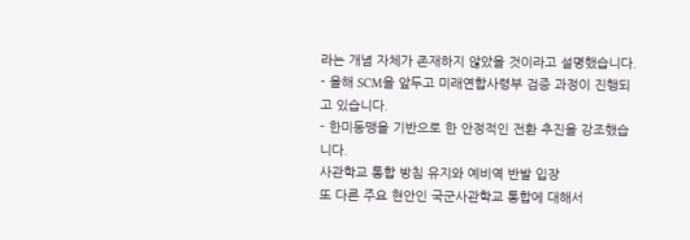라는 개념 자체가 존재하지 않았을 것이라고 설명했습니다.
- 올해 SCM을 앞두고 미래연합사령부 검증 과정이 진행되고 있습니다.
- 한미동맹을 기반으로 한 안정적인 전환 추진을 강조했습니다.
사관학교 통합 방침 유지와 예비역 반발 입장
또 다른 주요 현안인 국군사관학교 통합에 대해서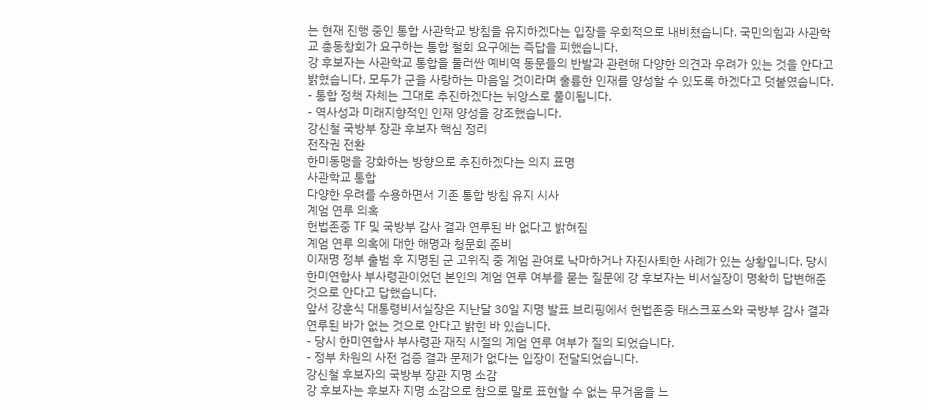는 현재 진행 중인 통합 사관학교 방침을 유지하겠다는 입장을 우회적으로 내비쳤습니다. 국민의힘과 사관학교 총동창회가 요구하는 통합 철회 요구에는 즉답을 피했습니다.
강 후보자는 사관학교 통합을 둘러싼 예비역 동문들의 반발과 관련해 다양한 의견과 우려가 있는 것을 안다고 밝혔습니다. 모두가 군을 사랑하는 마음일 것이라며 훌륭한 인재를 양성할 수 있도록 하겠다고 덧붙였습니다.
- 통합 정책 자체는 그대로 추진하겠다는 뉘앙스로 풀이됩니다.
- 역사성과 미래지향적인 인재 양성을 강조했습니다.
강신철 국방부 장관 후보자 핵심 정리
전작권 전환
한미동맹을 강화하는 방향으로 추진하겠다는 의지 표명
사관학교 통합
다양한 우려를 수용하면서 기존 통합 방침 유지 시사
계엄 연루 의혹
헌법존중 TF 및 국방부 감사 결과 연루된 바 없다고 밝혀짐
계엄 연루 의혹에 대한 해명과 청문회 준비
이재명 정부 출범 후 지명된 군 고위직 중 계엄 관여로 낙마하거나 자진사퇴한 사례가 있는 상황입니다. 당시 한미연합사 부사령관이었던 본인의 계엄 연루 여부를 묻는 질문에 강 후보자는 비서실장이 명확히 답변해준 것으로 안다고 답했습니다.
앞서 강훈식 대통령비서실장은 지난달 30일 지명 발표 브리핑에서 헌법존중 태스크포스와 국방부 감사 결과 연루된 바가 없는 것으로 안다고 밝힌 바 있습니다.
- 당시 한미연합사 부사령관 재직 시절의 계엄 연루 여부가 질의 되었습니다.
- 정부 차원의 사전 검증 결과 문제가 없다는 입장이 전달되었습니다.
강신철 후보자의 국방부 장관 지명 소감
강 후보자는 후보자 지명 소감으로 참으로 말로 표현할 수 없는 무거움을 느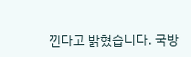낀다고 밝혔습니다. 국방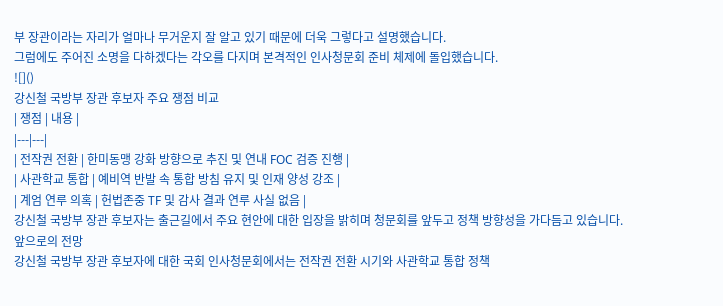부 장관이라는 자리가 얼마나 무거운지 잘 알고 있기 때문에 더욱 그렇다고 설명했습니다.
그럼에도 주어진 소명을 다하겠다는 각오를 다지며 본격적인 인사청문회 준비 체제에 돌입했습니다.
![]()
강신철 국방부 장관 후보자 주요 쟁점 비교
| 쟁점 | 내용 |
|---|---|
| 전작권 전환 | 한미동맹 강화 방향으로 추진 및 연내 FOC 검증 진행 |
| 사관학교 통합 | 예비역 반발 속 통합 방침 유지 및 인재 양성 강조 |
| 계엄 연루 의혹 | 헌법존중 TF 및 감사 결과 연루 사실 없음 |
강신철 국방부 장관 후보자는 출근길에서 주요 현안에 대한 입장을 밝히며 청문회를 앞두고 정책 방향성을 가다듬고 있습니다.
앞으로의 전망
강신철 국방부 장관 후보자에 대한 국회 인사청문회에서는 전작권 전환 시기와 사관학교 통합 정책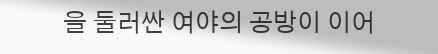을 둘러싼 여야의 공방이 이어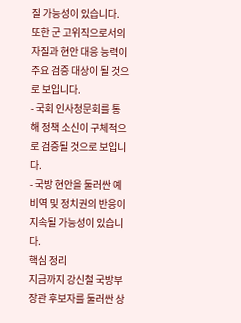질 가능성이 있습니다. 또한 군 고위직으로서의 자질과 현안 대응 능력이 주요 검증 대상이 될 것으로 보입니다.
- 국회 인사청문회를 통해 정책 소신이 구체적으로 검증될 것으로 보입니다.
- 국방 현안을 둘러싼 예비역 및 정치권의 반응이 지속될 가능성이 있습니다.
핵심 정리
지금까지 강신철 국방부 장관 후보자를 둘러싼 상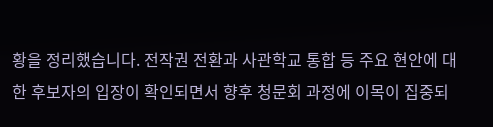황을 정리했습니다. 전작권 전환과 사관학교 통합 등 주요 현안에 대한 후보자의 입장이 확인되면서 향후 청문회 과정에 이목이 집중되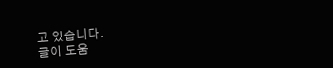고 있습니다.
글이 도움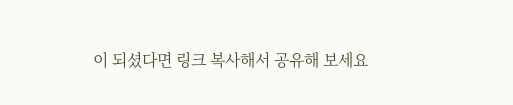이 되셨다면 링크 복사해서 공유해 보세요